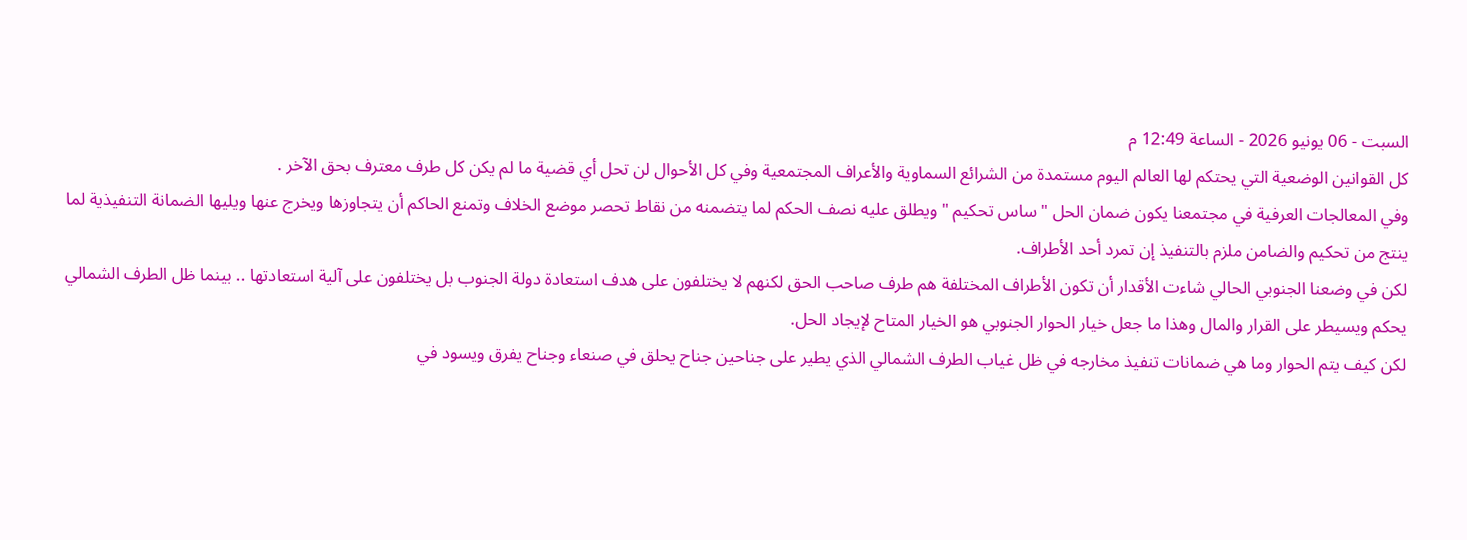السبت - 06 يونيو 2026 - الساعة 12:49 م
كل القوانين الوضعية التي يحتكم لها العالم اليوم مستمدة من الشرائع السماوية والأعراف المجتمعية وفي كل الأحوال لن تحل أي قضية ما لم يكن كل طرف معترف بحق الآخر .
وفي المعالجات العرفية في مجتمعنا يكون ضمان الحل "ساس تحكيم " ويطلق عليه نصف الحكم لما يتضمنه من نقاط تحصر موضع الخلاف وتمنع الحاكم أن يتجاوزها ويخرج عنها ويليها الضمانة التنفيذية لما ينتج من تحكيم والضامن ملزم بالتنفيذ إن تمرد أحد الأطراف.
لكن في وضعنا الجنوبي الحالي شاءت الأقدار أن تكون الأطراف المختلفة هم طرف صاحب الحق لكنهم لا يختلفون على هدف استعادة دولة الجنوب بل يختلفون على آلية استعادتها .. بينما ظل الطرف الشمالي يحكم ويسيطر على القرار والمال وهذا ما جعل خيار الحوار الجنوبي هو الخيار المتاح لإيجاد الحل.
لكن كيف يتم الحوار وما هي ضمانات تنفيذ مخارجه في ظل غياب الطرف الشمالي الذي يطير على جناحين جناح يحلق في صنعاء وجناح يفرق ويسود في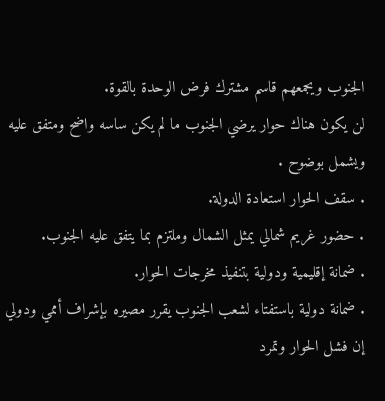الجنوب ويجمعهم قاسم مشترك فرض الوحدة بالقوة.
لن يكون هناك حوار يرضي الجنوب ما لم يكن ساسه واضح ومتفق عليه ويشمل بوضوح .
. سقف الحوار استعادة الدولة.
. حضور غريم شمالي يمثل الشمال وملتزم بما يتفق عليه الجنوب.
. ضمانة إقليمية ودولية بتنفيذ مخرجات الحوار.
. ضمانة دولية باستفتاء لشعب الجنوب يقرر مصيره بإشراف أممي ودولي إن فشل الحوار وتمرد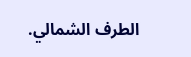الطرف الشمالي.